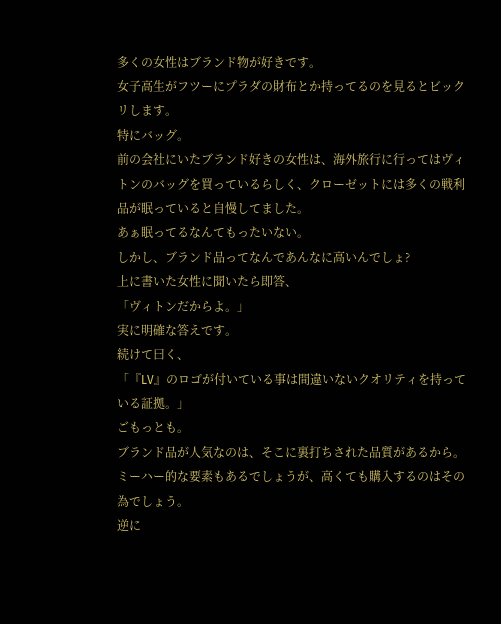多くの女性はブランド物が好きです。
女子高生がフツーにプラダの財布とか持ってるのを見るとビックリします。
特にバッグ。
前の会社にいたブランド好きの女性は、海外旅行に行ってはヴィトンのバッグを買っているらしく、クローゼットには多くの戦利品が眠っていると自慢してました。
あぁ眠ってるなんてもったいない。
しかし、ブランド品ってなんであんなに高いんでしょ?
上に書いた女性に聞いたら即答、
「ヴィトンだからよ。」
実に明確な答えです。
続けて曰く、
「『LV』のロゴが付いている事は間違いないクオリティを持っている証拠。」
ごもっとも。
ブランド品が人気なのは、そこに裏打ちされた品質があるから。
ミーハー的な要素もあるでしょうが、高くても購入するのはその為でしょう。
逆に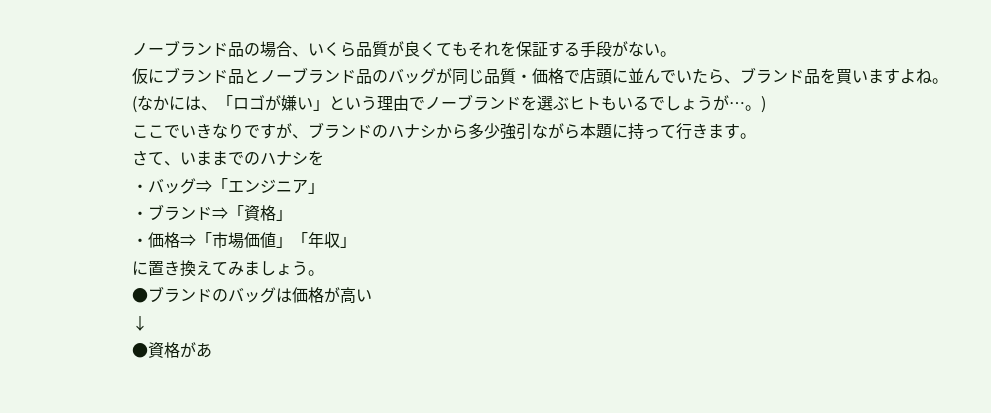ノーブランド品の場合、いくら品質が良くてもそれを保証する手段がない。
仮にブランド品とノーブランド品のバッグが同じ品質・価格で店頭に並んでいたら、ブランド品を買いますよね。
(なかには、「ロゴが嫌い」という理由でノーブランドを選ぶヒトもいるでしょうが…。)
ここでいきなりですが、ブランドのハナシから多少強引ながら本題に持って行きます。
さて、いままでのハナシを
・バッグ⇒「エンジニア」
・ブランド⇒「資格」
・価格⇒「市場価値」「年収」
に置き換えてみましょう。
●ブランドのバッグは価格が高い
↓
●資格があ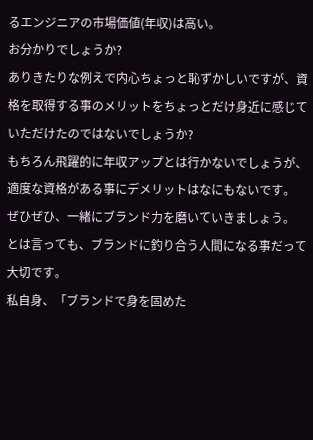るエンジニアの市場価値(年収)は高い。
お分かりでしょうか?
ありきたりな例えで内心ちょっと恥ずかしいですが、資格を取得する事のメリットをちょっとだけ身近に感じていただけたのではないでしょうか?
もちろん飛躍的に年収アップとは行かないでしょうが、適度な資格がある事にデメリットはなにもないです。
ぜひぜひ、一緒にブランド力を磨いていきましょう。
とは言っても、ブランドに釣り合う人間になる事だって大切です。
私自身、「ブランドで身を固めた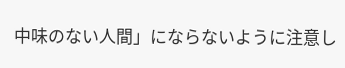中味のない人間」にならないように注意し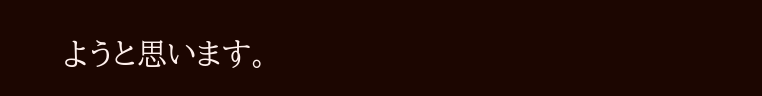ようと思います。